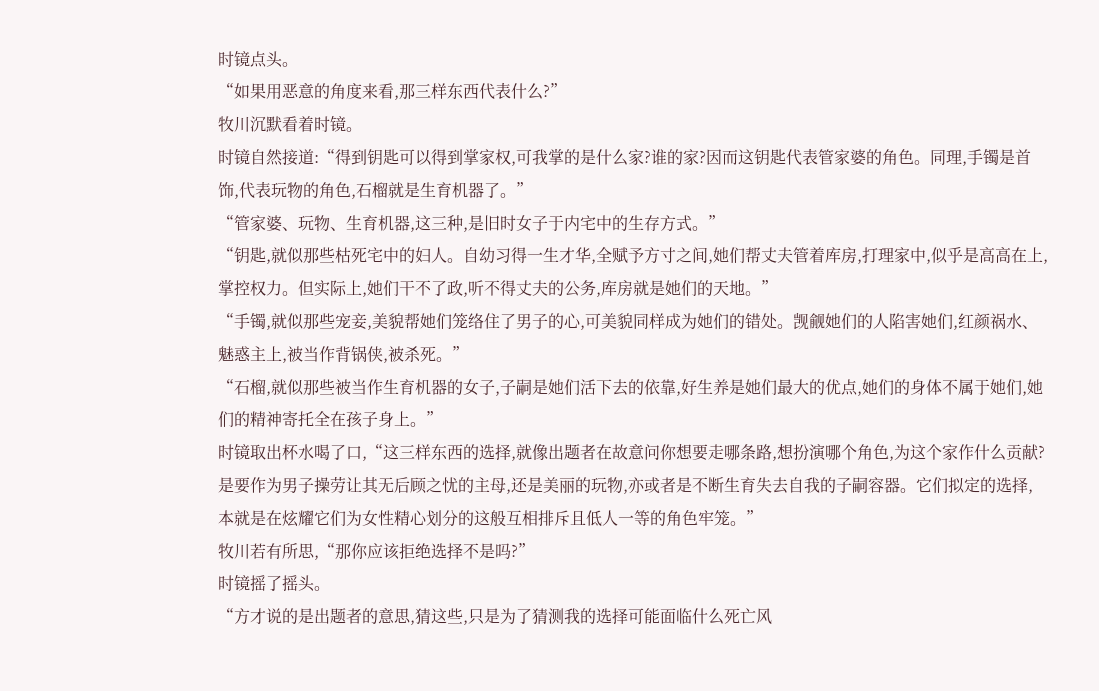时镜点头。
“如果用恶意的角度来看,那三样东西代表什么?”
牧川沉默看着时镜。
时镜自然接道:“得到钥匙可以得到掌家权,可我掌的是什么家?谁的家?因而这钥匙代表管家婆的角色。同理,手镯是首饰,代表玩物的角色,石榴就是生育机器了。”
“管家婆、玩物、生育机器,这三种,是旧时女子于内宅中的生存方式。”
“钥匙,就似那些枯死宅中的妇人。自幼习得一生才华,全赋予方寸之间,她们帮丈夫管着库房,打理家中,似乎是高高在上,掌控权力。但实际上,她们干不了政,听不得丈夫的公务,库房就是她们的天地。”
“手镯,就似那些宠妾,美貌帮她们笼络住了男子的心,可美貌同样成为她们的错处。觊觎她们的人陷害她们,红颜祸水、魅惑主上,被当作背锅侠,被杀死。”
“石榴,就似那些被当作生育机器的女子,子嗣是她们活下去的依靠,好生养是她们最大的优点,她们的身体不属于她们,她们的精神寄托全在孩子身上。”
时镜取出杯水喝了口,“这三样东西的选择,就像出题者在故意问你想要走哪条路,想扮演哪个角色,为这个家作什么贡献?是要作为男子操劳让其无后顾之忧的主母,还是美丽的玩物,亦或者是不断生育失去自我的子嗣容器。它们拟定的选择,本就是在炫耀它们为女性精心划分的这般互相排斥且低人一等的角色牢笼。”
牧川若有所思,“那你应该拒绝选择不是吗?”
时镜摇了摇头。
“方才说的是出题者的意思,猜这些,只是为了猜测我的选择可能面临什么死亡风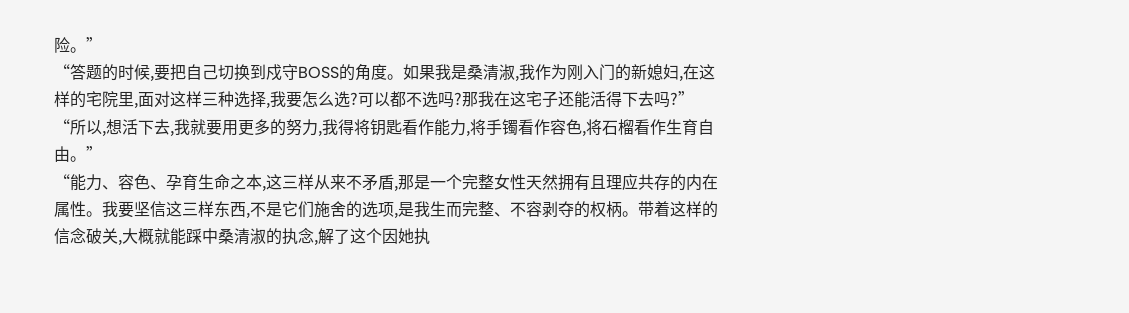险。”
“答题的时候,要把自己切换到戍守BOSS的角度。如果我是桑清淑,我作为刚入门的新媳妇,在这样的宅院里,面对这样三种选择,我要怎么选?可以都不选吗?那我在这宅子还能活得下去吗?”
“所以,想活下去,我就要用更多的努力,我得将钥匙看作能力,将手镯看作容色,将石榴看作生育自由。”
“能力、容色、孕育生命之本,这三样从来不矛盾,那是一个完整女性天然拥有且理应共存的内在属性。我要坚信这三样东西,不是它们施舍的选项,是我生而完整、不容剥夺的权柄。带着这样的信念破关,大概就能踩中桑清淑的执念,解了这个因她执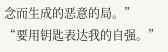念而生成的恶意的局。”
“要用钥匙表达我的自强。”